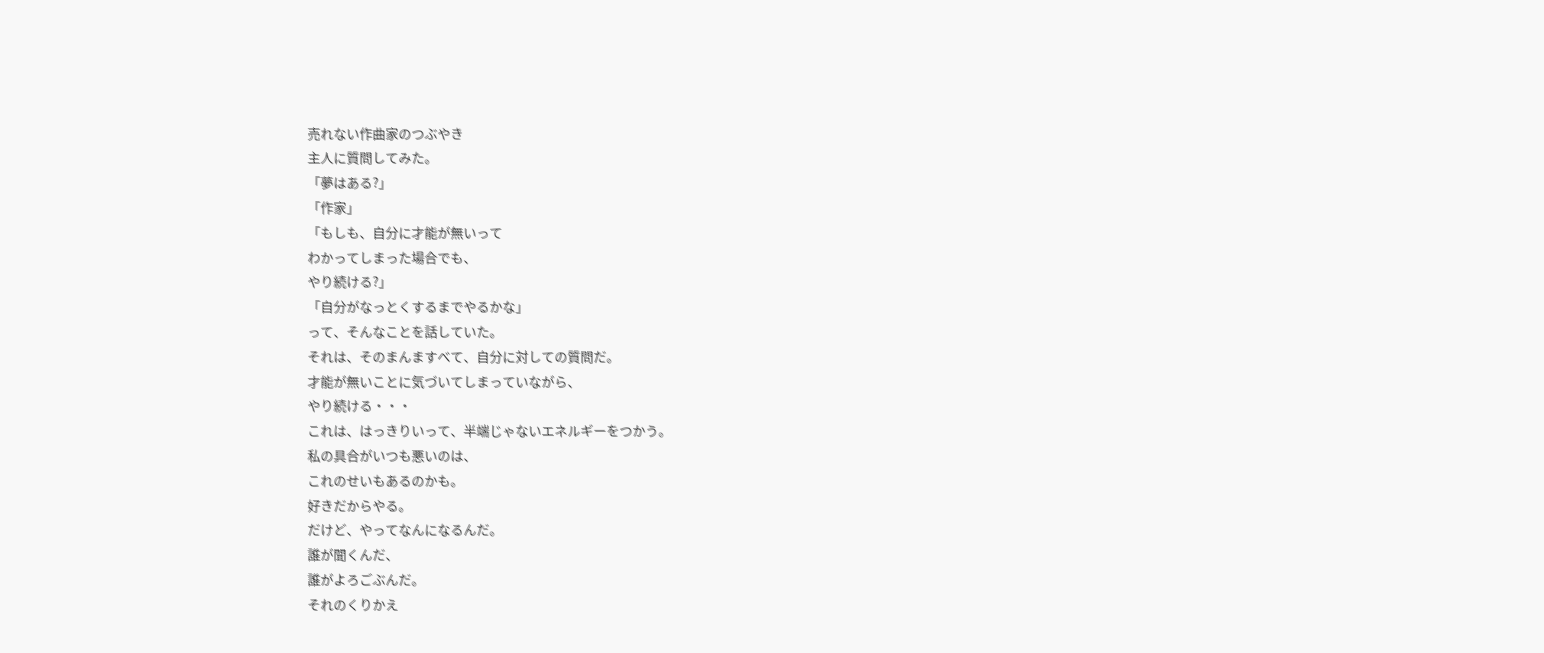売れない作曲家のつぶやき
主人に質問してみた。
「夢はある?」
「作家」
「もしも、自分に才能が無いって
わかってしまった場合でも、
やり続ける?」
「自分がなっとくするまでやるかな」
って、そんなことを話していた。
それは、そのまんますべて、自分に対しての質問だ。
才能が無いことに気づいてしまっていながら、
やり続ける・・・
これは、はっきりいって、半端じゃないエネルギーをつかう。
私の具合がいつも悪いのは、
これのせいもあるのかも。
好きだからやる。
だけど、やってなんになるんだ。
誰が聞くんだ、
誰がよろごぶんだ。
それのくりかえ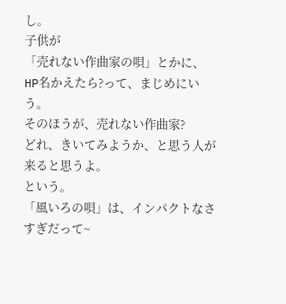し。
子供が
「売れない作曲家の唄」とかに、
HP名かえたら?って、まじめにいう。
そのほうが、売れない作曲家?
どれ、きいてみようか、と思う人が来ると思うよ。
という。
「風いろの唄」は、インパクトなさすぎだって~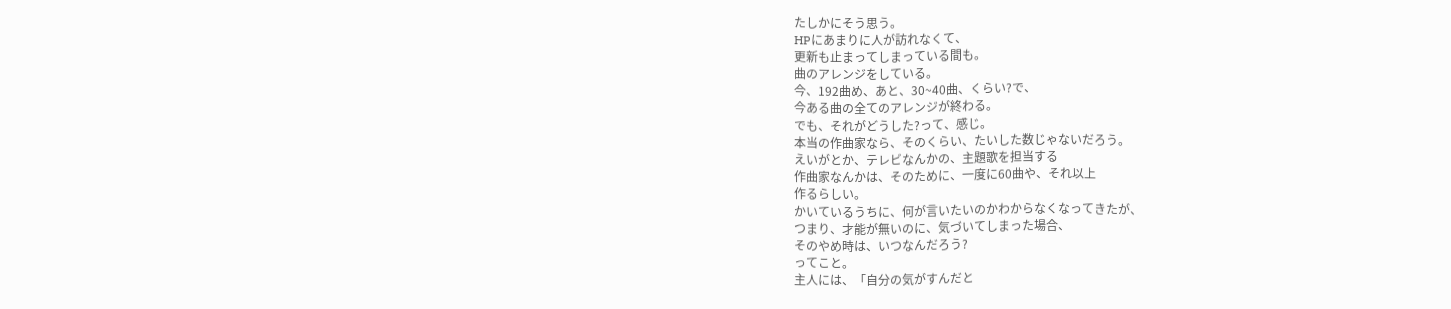たしかにそう思う。
HPにあまりに人が訪れなくて、
更新も止まってしまっている間も。
曲のアレンジをしている。
今、192曲め、あと、30~40曲、くらい?で、
今ある曲の全てのアレンジが終わる。
でも、それがどうした?って、感じ。
本当の作曲家なら、そのくらい、たいした数じゃないだろう。
えいがとか、テレビなんかの、主題歌を担当する
作曲家なんかは、そのために、一度に60曲や、それ以上
作るらしい。
かいているうちに、何が言いたいのかわからなくなってきたが、
つまり、才能が無いのに、気づいてしまった場合、
そのやめ時は、いつなんだろう?
ってこと。
主人には、「自分の気がすんだと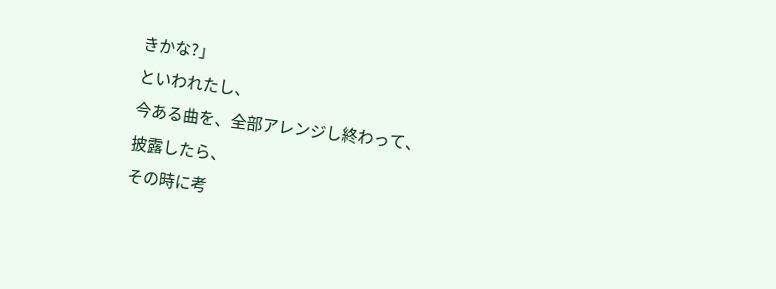きかな?」
といわれたし、
今ある曲を、全部アレンジし終わって、
披露したら、
その時に考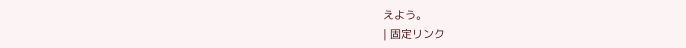えよう。
| 固定リンク